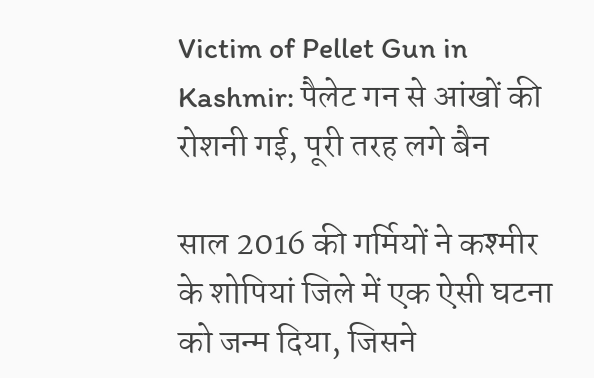Victim of Pellet Gun in Kashmir: पैलेट गन से आंखों की रोशनी गई, पूरी तरह लगे बैन

साल 2016 की गर्मियों ने कश्मीर के शोपियां जिले में एक ऐसी घटना को जन्म दिया, जिसने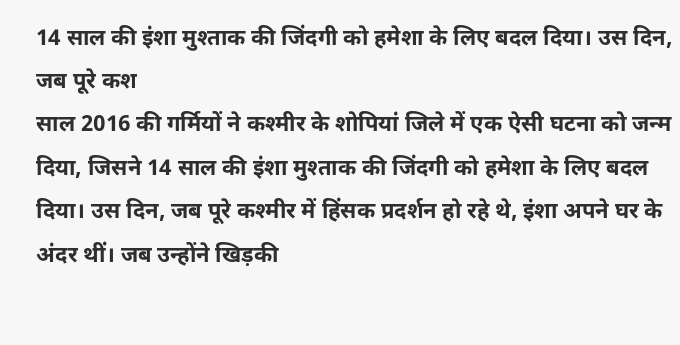14 साल की इंशा मुश्ताक की जिंदगी को हमेशा के लिए बदल दिया। उस दिन, जब पूरे कश
साल 2016 की गर्मियों ने कश्मीर के शोपियां जिले में एक ऐसी घटना को जन्म दिया, जिसने 14 साल की इंशा मुश्ताक की जिंदगी को हमेशा के लिए बदल दिया। उस दिन, जब पूरे कश्मीर में हिंसक प्रदर्शन हो रहे थे, इंशा अपने घर के अंदर थीं। जब उन्होंने खिड़की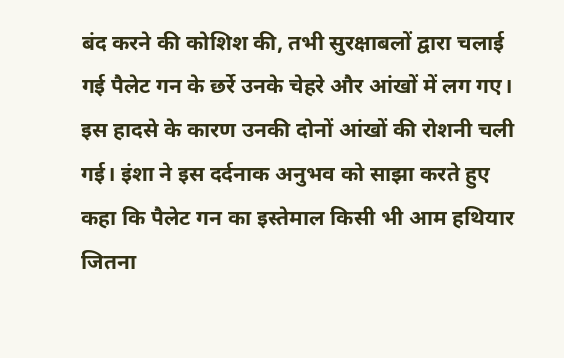बंद करने की कोशिश की, तभी सुरक्षाबलों द्वारा चलाई गई पैलेट गन के छर्रे उनके चेहरे और आंखों में लग गए। इस हादसे के कारण उनकी दोनों आंखों की रोशनी चली गई। इंशा ने इस दर्दनाक अनुभव को साझा करते हुए कहा कि पैलेट गन का इस्तेमाल किसी भी आम हथियार जितना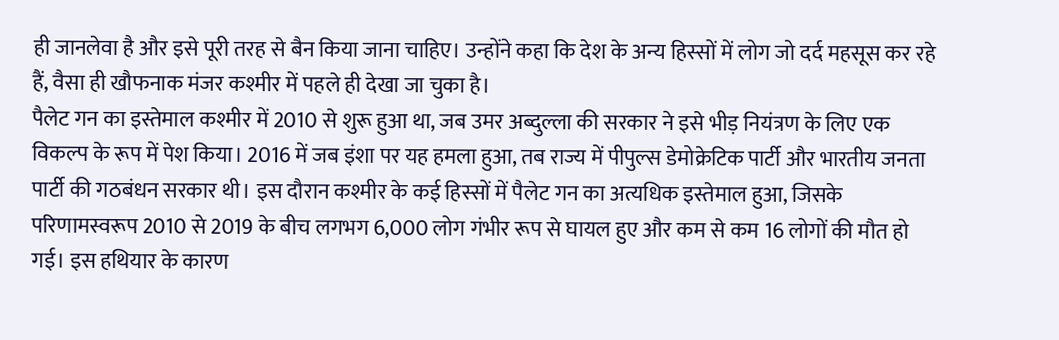ही जानलेवा है और इसे पूरी तरह से बैन किया जाना चाहिए। उन्होंने कहा कि देश के अन्य हिस्सों में लोग जो दर्द महसूस कर रहे हैं, वैसा ही खौफनाक मंजर कश्मीर में पहले ही देखा जा चुका है।
पैलेट गन का इस्तेमाल कश्मीर में 2010 से शुरू हुआ था, जब उमर अब्दुल्ला की सरकार ने इसे भीड़ नियंत्रण के लिए एक विकल्प के रूप में पेश किया। 2016 में जब इंशा पर यह हमला हुआ, तब राज्य में पीपुल्स डेमोक्रेटिक पार्टी और भारतीय जनता पार्टी की गठबंधन सरकार थी। इस दौरान कश्मीर के कई हिस्सों में पैलेट गन का अत्यधिक इस्तेमाल हुआ, जिसके परिणामस्वरूप 2010 से 2019 के बीच लगभग 6,000 लोग गंभीर रूप से घायल हुए और कम से कम 16 लोगों की मौत हो गई। इस हथियार के कारण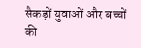सैकड़ों युवाओं और बच्चों की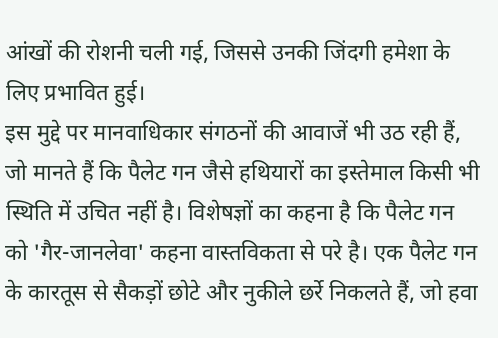आंखों की रोशनी चली गई, जिससे उनकी जिंदगी हमेशा के लिए प्रभावित हुई।
इस मुद्दे पर मानवाधिकार संगठनों की आवाजें भी उठ रही हैं, जो मानते हैं कि पैलेट गन जैसे हथियारों का इस्तेमाल किसी भी स्थिति में उचित नहीं है। विशेषज्ञों का कहना है कि पैलेट गन को 'गैर-जानलेवा' कहना वास्तविकता से परे है। एक पैलेट गन के कारतूस से सैकड़ों छोटे और नुकीले छर्रे निकलते हैं, जो हवा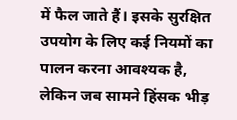में फैल जाते हैं। इसके सुरक्षित उपयोग के लिए कई नियमों का पालन करना आवश्यक है, लेकिन जब सामने हिंसक भीड़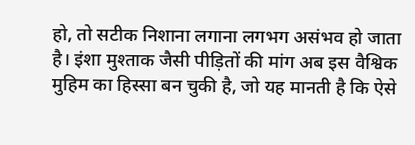हो, तो सटीक निशाना लगाना लगभग असंभव हो जाता है। इंशा मुश्ताक जैसी पीड़ितों की मांग अब इस वैश्विक मुहिम का हिस्सा बन चुकी है, जो यह मानती है कि ऐसे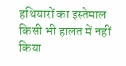हथियारों का इस्तेमाल किसी भी हालत में नहीं किया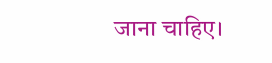जाना चाहिए।